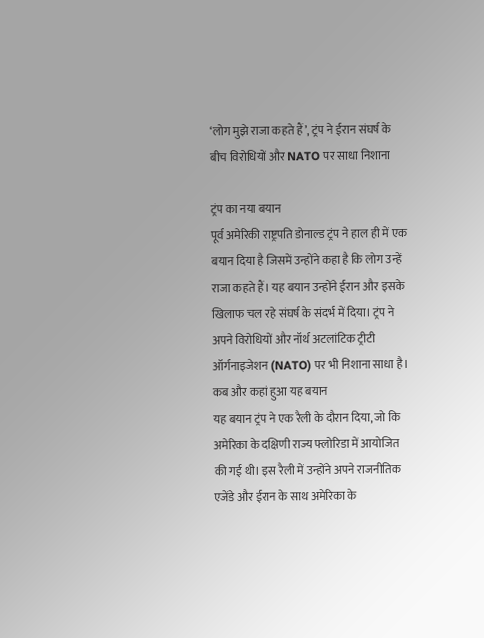‘लोग मुझे राजा कहते हैं’, ट्रंप ने ईरान संघर्ष के बीच विरोधियों और NATO पर साधा निशाना

ट्रंप का नया बयान
पूर्व अमेरिकी राष्ट्रपति डोनाल्ड ट्रंप ने हाल ही में एक बयान दिया है जिसमें उन्होंने कहा है कि लोग उन्हें राजा कहते हैं। यह बयान उन्होंने ईरान और इसके खिलाफ चल रहे संघर्ष के संदर्भ में दिया। ट्रंप ने अपने विरोधियों और नॉर्थ अटलांटिक ट्रीटी ऑर्गनाइजेशन (NATO) पर भी निशाना साधा है।
कब और कहां हुआ यह बयान
यह बयान ट्रंप ने एक रैली के दौरान दिया, जो कि अमेरिका के दक्षिणी राज्य फ्लोरिडा में आयोजित की गई थी। इस रैली में उन्होंने अपने राजनीतिक एजेंडे और ईरान के साथ अमेरिका के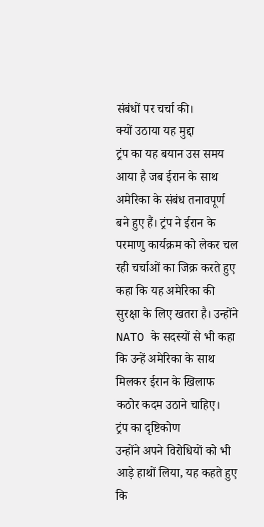संबंधों पर चर्चा की।
क्यों उठाया यह मुद्दा
ट्रंप का यह बयान उस समय आया है जब ईरान के साथ अमेरिका के संबंध तनावपूर्ण बने हुए हैं। ट्रंप ने ईरान के परमाणु कार्यक्रम को लेकर चल रही चर्चाओं का जिक्र करते हुए कहा कि यह अमेरिका की सुरक्षा के लिए खतरा है। उन्होंने NATO के सदस्यों से भी कहा कि उन्हें अमेरिका के साथ मिलकर ईरान के खिलाफ कठोर कदम उठाने चाहिए।
ट्रंप का दृष्टिकोण
उन्होंने अपने विरोधियों को भी आड़े हाथों लिया, यह कहते हुए कि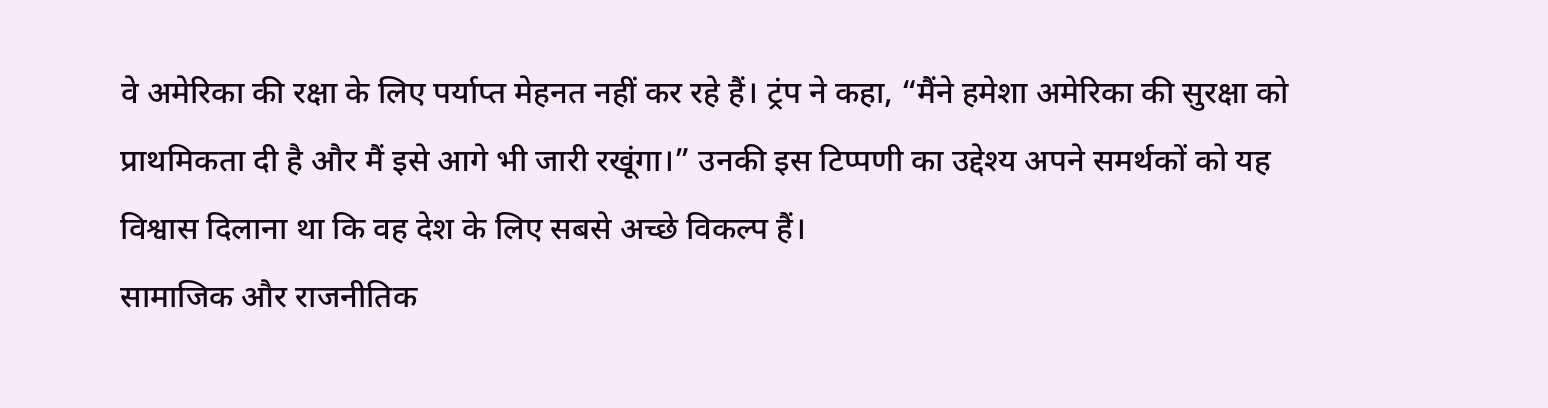वे अमेरिका की रक्षा के लिए पर्याप्त मेहनत नहीं कर रहे हैं। ट्रंप ने कहा, “मैंने हमेशा अमेरिका की सुरक्षा को प्राथमिकता दी है और मैं इसे आगे भी जारी रखूंगा।” उनकी इस टिप्पणी का उद्देश्य अपने समर्थकों को यह विश्वास दिलाना था कि वह देश के लिए सबसे अच्छे विकल्प हैं।
सामाजिक और राजनीतिक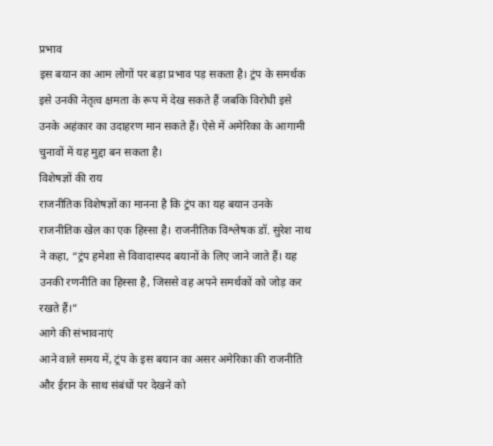प्रभाव
इस बयान का आम लोगों पर बड़ा प्रभाव पड़ सकता है। ट्रंप के समर्थक इसे उनकी नेतृत्व क्षमता के रूप में देख सकते हैं जबकि विरोधी इसे उनके अहंकार का उदाहरण मान सकते हैं। ऐसे में अमेरिका के आगामी चुनावों में यह मुद्दा बन सकता है।
विशेषज्ञों की राय
राजनीतिक विशेषज्ञों का मानना है कि ट्रंप का यह बयान उनके राजनीतिक खेल का एक हिस्सा है। राजनीतिक विश्लेषक डॉ. सुरेश नाथ ने कहा, “ट्रंप हमेशा से विवादास्पद बयानों के लिए जाने जाते हैं। यह उनकी रणनीति का हिस्सा है, जिससे वह अपने समर्थकों को जोड़ कर रखते हैं।”
आगे की संभावनाएं
आने वाले समय में, ट्रंप के इस बयान का असर अमेरिका की राजनीति और ईरान के साथ संबंधों पर देखने को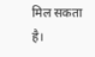मिल सकता है।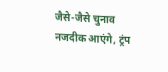जैसे-जैसे चुनाव नजदीक आएंगे, ट्रंप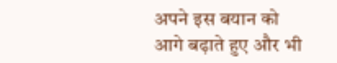अपने इस बयान को आगे बढ़ाते हुए और भी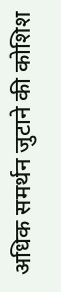अधिक समर्थन जुटाने की कोशिश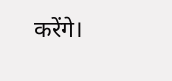करेंगे।